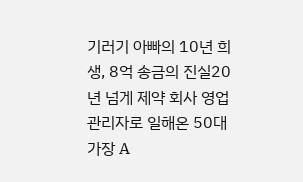기러기 아빠의 10년 희생, 8억 송금의 진실20년 넘게 제약 회사 영업 관리자로 일해온 50대 가장 A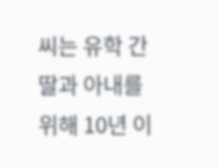씨는 유학 간 딸과 아내를 위해 10년 이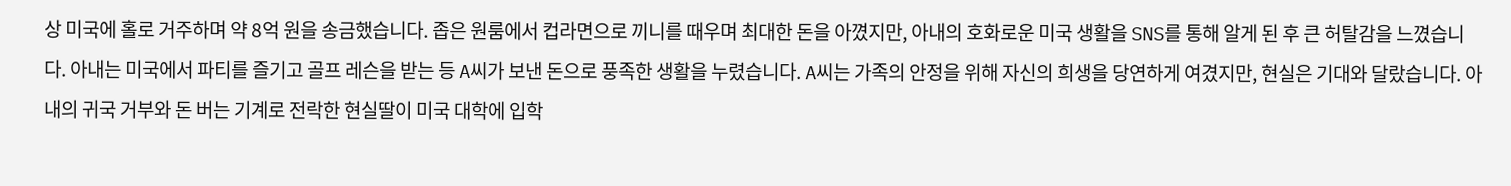상 미국에 홀로 거주하며 약 8억 원을 송금했습니다. 좁은 원룸에서 컵라면으로 끼니를 때우며 최대한 돈을 아꼈지만, 아내의 호화로운 미국 생활을 SNS를 통해 알게 된 후 큰 허탈감을 느꼈습니다. 아내는 미국에서 파티를 즐기고 골프 레슨을 받는 등 A씨가 보낸 돈으로 풍족한 생활을 누렸습니다. A씨는 가족의 안정을 위해 자신의 희생을 당연하게 여겼지만, 현실은 기대와 달랐습니다. 아내의 귀국 거부와 돈 버는 기계로 전락한 현실딸이 미국 대학에 입학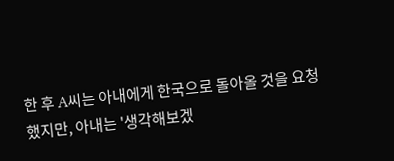한 후 A씨는 아내에게 한국으로 돌아올 것을 요청했지만, 아내는 '생각해보겠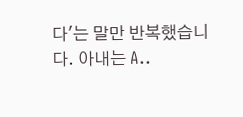다'는 말만 반복했습니다. 아내는 A..